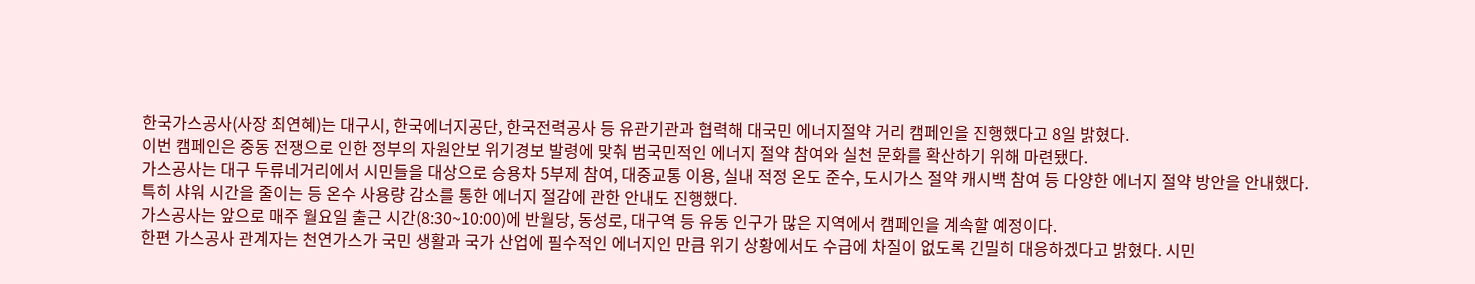한국가스공사(사장 최연혜)는 대구시, 한국에너지공단, 한국전력공사 등 유관기관과 협력해 대국민 에너지절약 거리 캠페인을 진행했다고 8일 밝혔다.
이번 캠페인은 중동 전쟁으로 인한 정부의 자원안보 위기경보 발령에 맞춰 범국민적인 에너지 절약 참여와 실천 문화를 확산하기 위해 마련됐다.
가스공사는 대구 두류네거리에서 시민들을 대상으로 승용차 5부제 참여, 대중교통 이용, 실내 적정 온도 준수, 도시가스 절약 캐시백 참여 등 다양한 에너지 절약 방안을 안내했다.
특히 샤워 시간을 줄이는 등 온수 사용량 감소를 통한 에너지 절감에 관한 안내도 진행했다.
가스공사는 앞으로 매주 월요일 출근 시간(8:30~10:00)에 반월당, 동성로, 대구역 등 유동 인구가 많은 지역에서 캠페인을 계속할 예정이다.
한편 가스공사 관계자는 천연가스가 국민 생활과 국가 산업에 필수적인 에너지인 만큼 위기 상황에서도 수급에 차질이 없도록 긴밀히 대응하겠다고 밝혔다. 시민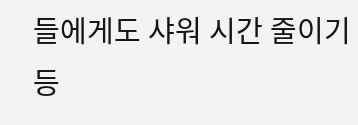들에게도 샤워 시간 줄이기 등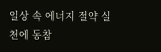일상 속 에너지 절약 실천에 동참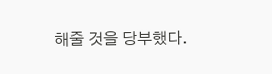해줄 것을 당부했다.